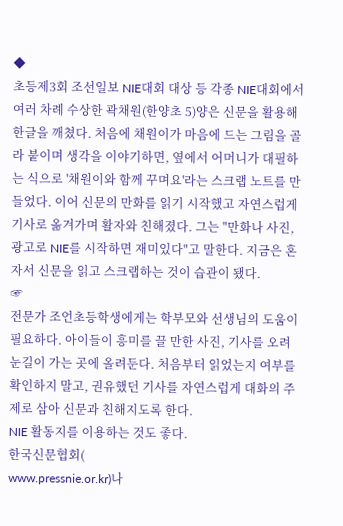◆
초등제3회 조선일보 NIE대회 대상 등 각종 NIE대회에서 여러 차례 수상한 곽채원(한양초 5)양은 신문을 활용해 한글을 깨쳤다. 처음에 채원이가 마음에 드는 그림을 골라 붙이며 생각을 이야기하면, 옆에서 어머니가 대필하는 식으로 '채원이와 함께 꾸며요'라는 스크랩 노트를 만들었다. 이어 신문의 만화를 읽기 시작했고 자연스럽게 기사로 옮겨가며 활자와 친해졌다. 그는 "만화나 사진, 광고로 NIE를 시작하면 재미있다"고 말한다. 지금은 혼자서 신문을 읽고 스크랩하는 것이 습관이 됐다.
☞
전문가 조언초등학생에게는 학부모와 선생님의 도움이 필요하다. 아이들이 흥미를 끌 만한 사진, 기사를 오려 눈길이 가는 곳에 올려둔다. 처음부터 읽었는지 여부를 확인하지 말고, 권유했던 기사를 자연스럽게 대화의 주제로 삼아 신문과 친해지도록 한다.
NIE 활동지를 이용하는 것도 좋다.
한국신문협회(
www.pressnie.or.kr)나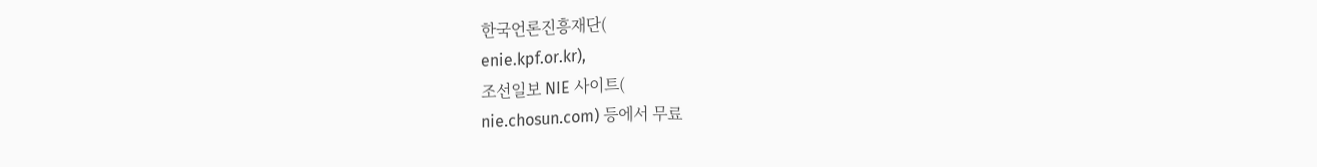한국언론진흥재단(
enie.kpf.or.kr),
조선일보 NIE 사이트(
nie.chosun.com) 등에서 무료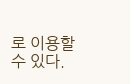로 이용할 수 있다.